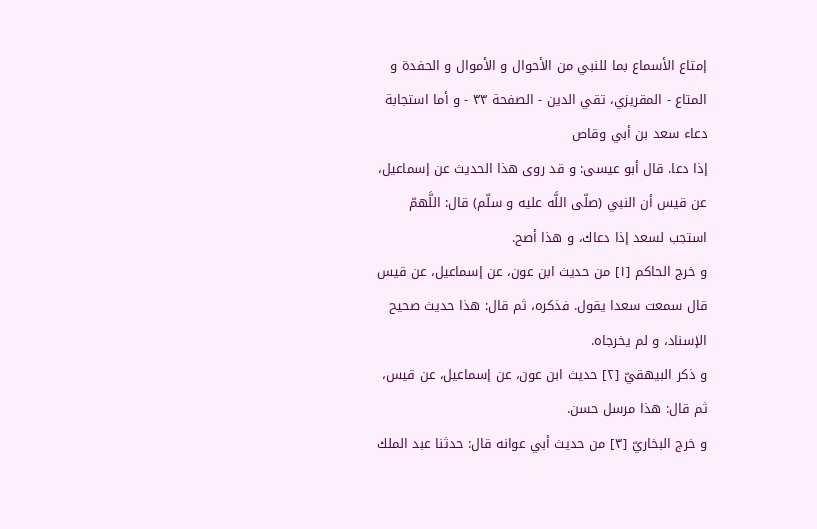إمتاع الأسماع بما للنبي من الأحوال و الأموال و الحفدة و المتاع - المقريزي، تقي الدين - الصفحة ٣٣ - و أما استجابة دعاء سعد بن أبي وقاص
إذا دعا. قال أبو عيسى: و قد روى هذا الحديث عن إسماعيل، عن قيس أن النبي (صلّى اللَّه عليه و سلّم) قال: اللَّهمّ استجب لسعد إذا دعاك، و هذا أصح.
و خرج الحاكم [١] من حديث ابن عون، عن إسماعيل، عن قيس قال سمعت سعدا يقول. فذكره، ثم قال: هذا حديث صحيح الإسناد، و لم يخرجاه.
و ذكر البيهقيّ [٢] حديث ابن عون، عن إسماعيل، عن قيس، ثم قال: هذا مرسل حسن.
و خرج البخاريّ [٣] من حديث أبي عوانه قال: حدثنا عبد الملك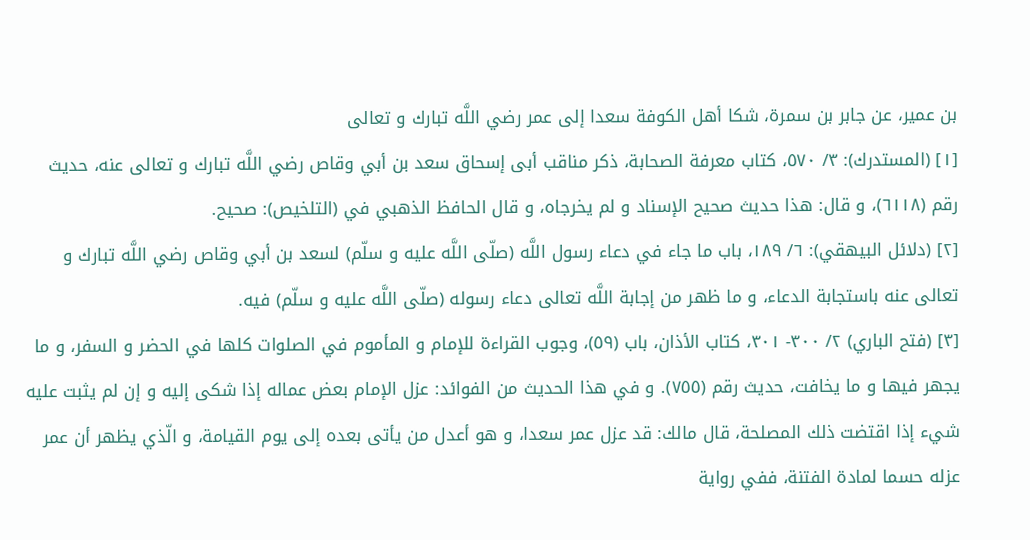بن عمير، عن جابر بن سمرة، شكا أهل الكوفة سعدا إلى عمر رضي اللَّه تبارك و تعالى
[١] (المستدرك): ٣/ ٥٧٠، كتاب معرفة الصحابة، ذكر مناقب أبى إسحاق سعد بن أبي وقاص رضي اللَّه تبارك و تعالى عنه، حديث رقم (٦١١٨)، و قال: هذا حديث صحيح الإسناد و لم يخرجاه، و قال الحافظ الذهبي في (التلخيص): صحيح.
[٢] (دلائل البيهقي): ٦/ ١٨٩، باب ما جاء في دعاء رسول اللَّه (صلّى اللَّه عليه و سلّم) لسعد بن أبي وقاص رضي اللَّه تبارك و تعالى عنه باستجابة الدعاء، و ما ظهر من إجابة اللَّه تعالى دعاء رسوله (صلّى اللَّه عليه و سلّم) فيه.
[٣] (فتح الباري) ٢/ ٣٠٠- ٣٠١، كتاب الأذان، باب (٥٩)، وجوب القراءة للإمام و المأموم في الصلوات كلها في الحضر و السفر، و ما يجهر فيها و ما يخافت، حديث رقم (٧٥٥). و في هذا الحديث من الفوائد: عزل الإمام بعض عماله إذا شكى إليه و إن لم يثبت عليه شيء إذا اقتضت ذلك المصلحة، قال مالك: قد عزل عمر سعدا، و هو أعدل من يأتى بعده إلى يوم القيامة، و الّذي يظهر أن عمر عزله حسما لمادة الفتنة، ففي رواية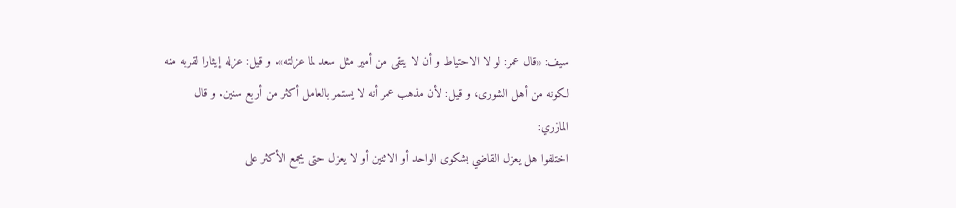سيف: «قال عمر: لو لا الاحتياط و أن لا يتقى من أمير مثل سعد لما عزلته». و قيل: عزله إيثارا لقربه منه لكونه من أهل الشورى، و قيل: لأن مذهب عمر أنه لا يستمر بالعامل أكثر من أربع سنين. و قال المازري:
اختلفوا هل يعزل القاضي بشكوى الواحد أو الاثنين أو لا يعزل حتى يجمع الأكثر على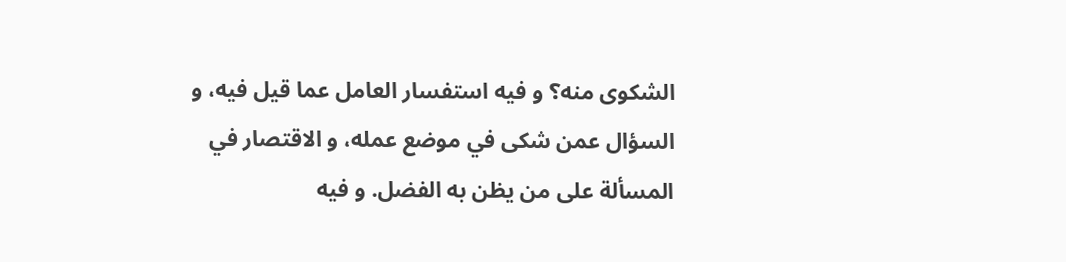الشكوى منه؟ و فيه استفسار العامل عما قيل فيه، و السؤال عمن شكى في موضع عمله، و الاقتصار في المسألة على من يظن به الفضل. و فيه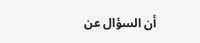أن السؤال عن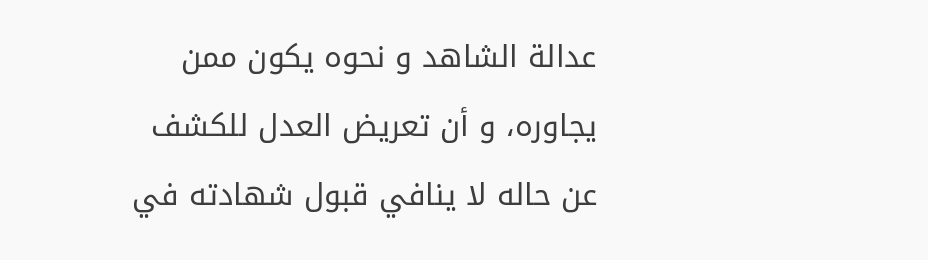عدالة الشاهد و نحوه يكون ممن يجاوره، و أن تعريض العدل للكشف عن حاله لا ينافي قبول شهادته في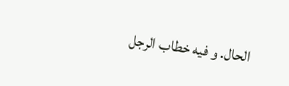الحال. و فيه خطاب الرجل